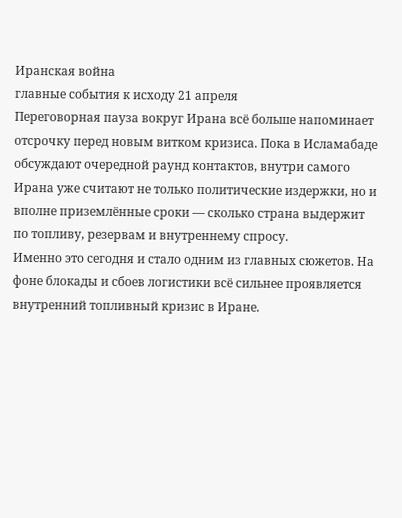Иранская война
главные события к исходу 21 апреля
Переговорная пауза вокруг Ирана всё больше напоминает отсрочку перед новым витком кризиса. Пока в Исламабаде обсуждают очередной раунд контактов, внутри самого Ирана уже считают не только политические издержки, но и вполне приземлённые сроки — сколько страна выдержит по топливу, резервам и внутреннему спросу.
Именно это сегодня и стало одним из главных сюжетов. На фоне блокады и сбоев логистики всё сильнее проявляется внутренний топливный кризис в Иране.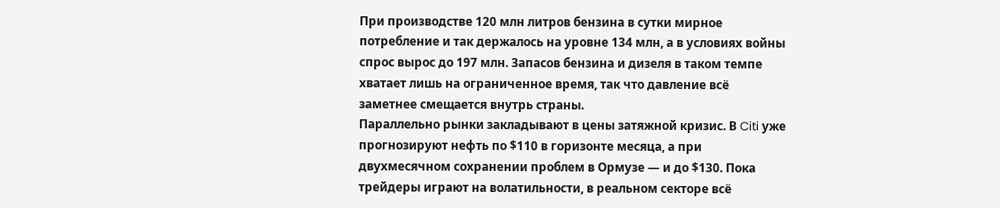При производстве 120 млн литров бензина в сутки мирное потребление и так держалось на уровне 134 млн, а в условиях войны спрос вырос до 197 млн. Запасов бензина и дизеля в таком темпе хватает лишь на ограниченное время, так что давление всё заметнее смещается внутрь страны.
Параллельно рынки закладывают в цены затяжной кризис. В Citi уже прогнозируют нефть по $110 в горизонте месяца, а при двухмесячном сохранении проблем в Ормузе — и до $130. Пока трейдеры играют на волатильности, в реальном секторе всё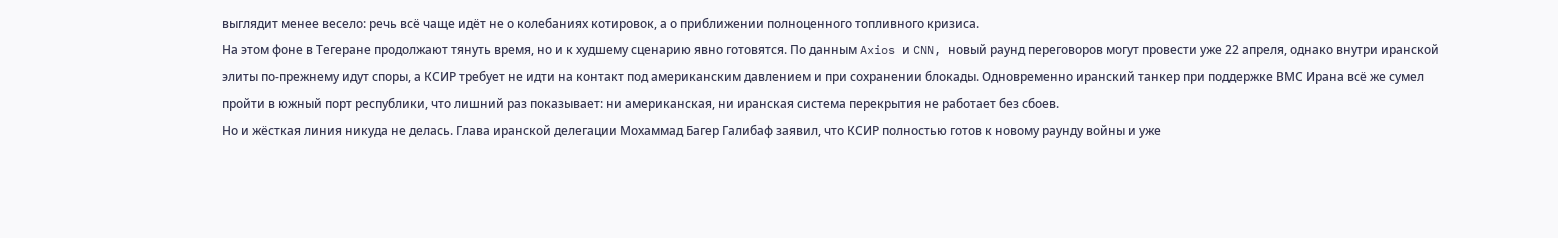выглядит менее весело: речь всё чаще идёт не о колебаниях котировок, а о приближении полноценного топливного кризиса.
На этом фоне в Тегеране продолжают тянуть время, но и к худшему сценарию явно готовятся. По данным Axios и CNN, новый раунд переговоров могут провести уже 22 апреля, однако внутри иранской элиты по-прежнему идут споры, а КСИР требует не идти на контакт под американским давлением и при сохранении блокады. Одновременно иранский танкер при поддержке ВМС Ирана всё же сумел пройти в южный порт республики, что лишний раз показывает: ни американская, ни иранская система перекрытия не работает без сбоев.
Но и жёсткая линия никуда не делась. Глава иранской делегации Мохаммад Багер Галибаф заявил, что КСИР полностью готов к новому раунду войны и уже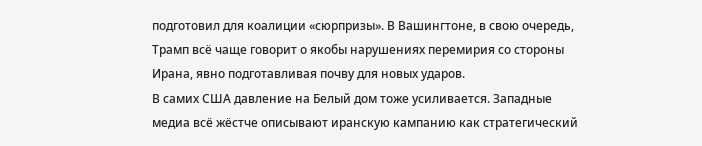подготовил для коалиции «сюрпризы». В Вашингтоне, в свою очередь, Трамп всё чаще говорит о якобы нарушениях перемирия со стороны Ирана, явно подготавливая почву для новых ударов.
В самих США давление на Белый дом тоже усиливается. Западные медиа всё жёстче описывают иранскую кампанию как стратегический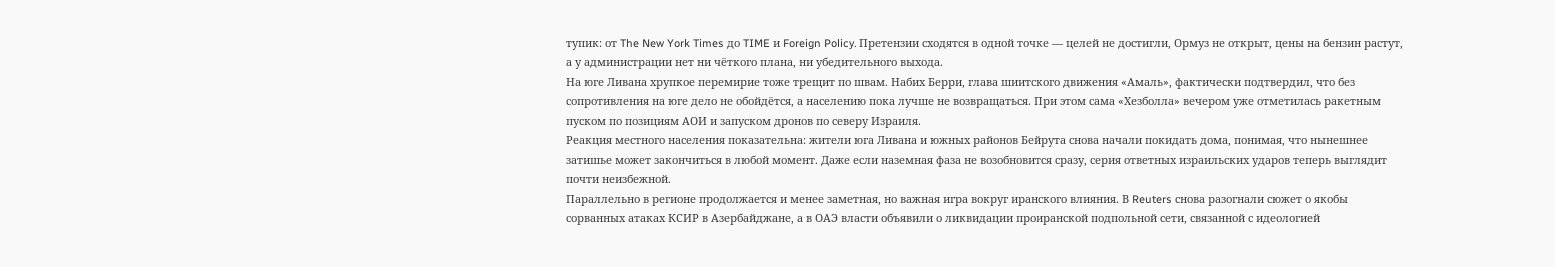тупик: от The New York Times до TIME и Foreign Policy. Претензии сходятся в одной точке — целей не достигли, Ормуз не открыт, цены на бензин растут, а у администрации нет ни чёткого плана, ни убедительного выхода.
На юге Ливана хрупкое перемирие тоже трещит по швам. Набих Берри, глава шиитского движения «Амаль», фактически подтвердил, что без сопротивления на юге дело не обойдётся, а населению пока лучше не возвращаться. При этом сама «Хезболла» вечером уже отметилась ракетным пуском по позициям АОИ и запуском дронов по северу Израиля.
Реакция местного населения показательна: жители юга Ливана и южных районов Бейрута снова начали покидать дома, понимая, что нынешнее затишье может закончиться в любой момент. Даже если наземная фаза не возобновится сразу, серия ответных израильских ударов теперь выглядит почти неизбежной.
Параллельно в регионе продолжается и менее заметная, но важная игра вокруг иранского влияния. В Reuters снова разогнали сюжет о якобы сорванных атаках КСИР в Азербайджане, а в ОАЭ власти объявили о ликвидации проиранской подпольной сети, связанной с идеологией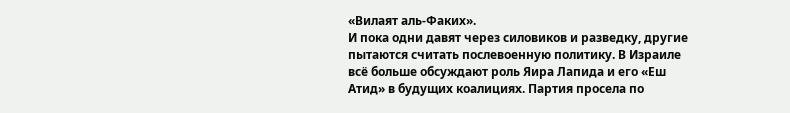«Вилаят аль-Факих».
И пока одни давят через силовиков и разведку, другие пытаются считать послевоенную политику. В Израиле всё больше обсуждают роль Яира Лапида и его «Еш Атид» в будущих коалициях. Партия просела по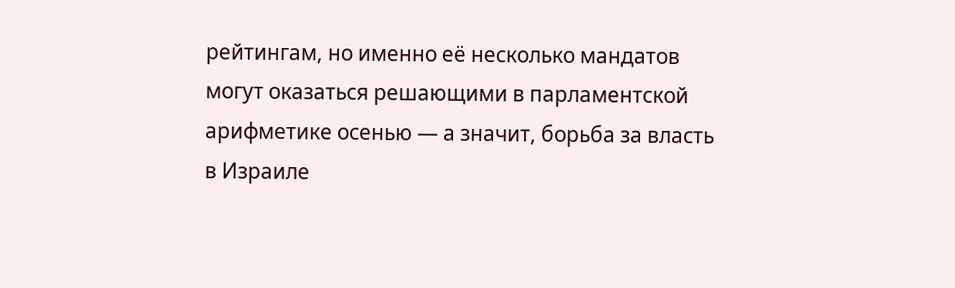рейтингам, но именно её несколько мандатов могут оказаться решающими в парламентской арифметике осенью — а значит, борьба за власть в Израиле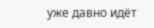уже давно идёт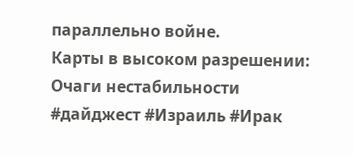параллельно войне.
Карты в высоком разрешении:
Очаги нестабильности
#дайджест #Израиль #Ирак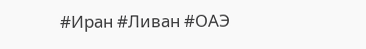#Иран #Ливан #ОАЭ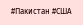#Пакистан #США